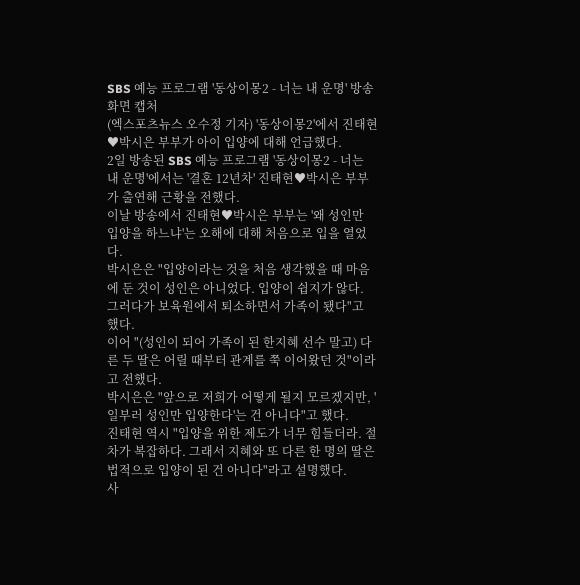SBS 예능 프로그램 '동상이몽2 - 너는 내 운명' 방송화면 캡처
(엑스포츠뉴스 오수정 기자) '동상이몽2'에서 진태현♥박시은 부부가 아이 입양에 대해 언급했다.
2일 방송된 SBS 예능 프로그램 '동상이몽2 - 너는 내 운명'에서는 '결혼 12년차' 진태현♥박시은 부부가 출연해 근황을 전했다.
이날 방송에서 진태현♥박시은 부부는 '왜 성인만 입양을 하느냐'는 오해에 대해 처음으로 입을 열었다.
박시은은 "입양이라는 것을 처음 생각했을 때 마음에 둔 것이 성인은 아니었다. 입양이 쉽지가 않다. 그러다가 보육원에서 퇴소하면서 가족이 됐다"고 했다.
이어 "(성인이 되어 가족이 된 한지혜 선수 말고) 다른 두 딸은 어릴 때부터 관계를 쭉 이어왔던 것"이라고 전했다.
박시은은 "앞으로 저희가 어떻게 될지 모르겠지만, '일부러 성인만 입양한다'는 건 아니다"고 했다.
진태현 역시 "입양을 위한 제도가 너무 힘들더라. 절차가 복잡하다. 그래서 지혜와 또 다른 한 명의 딸은 법적으로 입양이 된 건 아니다"라고 설명했다.
사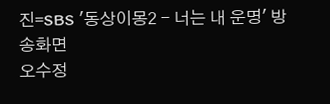진=SBS '동상이몽2 - 너는 내 운명' 방송화면
오수정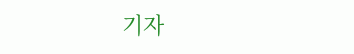기자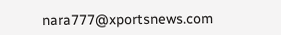nara777@xportsnews.com